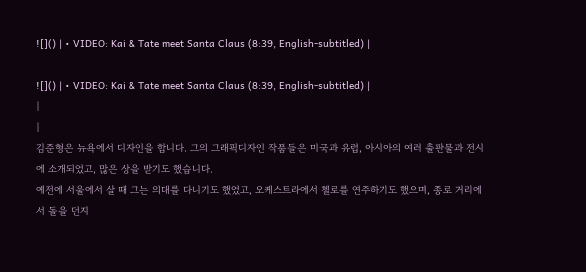![]() | • VIDEO: Kai & Tate meet Santa Claus (8:39, English-subtitled) |

![]() | • VIDEO: Kai & Tate meet Santa Claus (8:39, English-subtitled) |
|
|
김준형은 뉴욕에서 디자인을 합니다. 그의 그래픽디자인 작품들은 미국과 유럽, 아시아의 여러 출판물과 전시에 소개되었고, 많은 상을 받기도 했습니다.
예전에 서울에서 살 때 그는 의대를 다니기도 했었고, 오케스트라에서 첼로를 연주하기도 했으며, 종로 거리에서 돌을 던지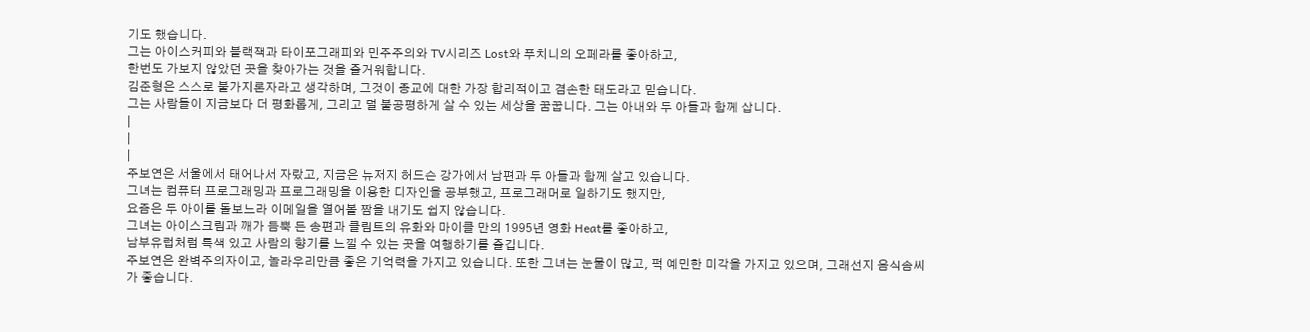기도 했습니다.
그는 아이스커피와 블랙잭과 타이포그래피와 민주주의와 TV시리즈 Lost와 푸치니의 오페라를 좋아하고,
한번도 가보지 않았던 곳을 찾아가는 것을 즐거워합니다.
김준형은 스스로 불가지론자라고 생각하며, 그것이 종교에 대한 가장 합리적이고 겸손한 태도라고 믿습니다.
그는 사람들이 지금보다 더 평화롭게, 그리고 덜 불공평하게 살 수 있는 세상을 꿈꿉니다. 그는 아내와 두 아들과 함께 삽니다.
|
|
|
주보연은 서울에서 태어나서 자랐고, 지금은 뉴저지 허드슨 강가에서 남편과 두 아들과 함께 살고 있습니다.
그녀는 컴퓨터 프로그래밍과 프로그래밍을 이용한 디자인을 공부했고, 프로그래머로 일하기도 했지만,
요즘은 두 아이를 돌보느라 이메일을 열어볼 짬을 내기도 쉽지 않습니다.
그녀는 아이스크림과 깨가 듬뿍 든 송편과 클림트의 유화와 마이클 만의 1995년 영화 Heat를 좋아하고,
남부유럽처럼 특색 있고 사람의 향기를 느낄 수 있는 곳을 여행하기를 즐깁니다.
주보연은 완벽주의자이고, 놀라우리만큼 좋은 기억력을 가지고 있습니다. 또한 그녀는 눈물이 많고, 퍽 예민한 미각을 가지고 있으며, 그래선지 음식솜씨가 좋습니다.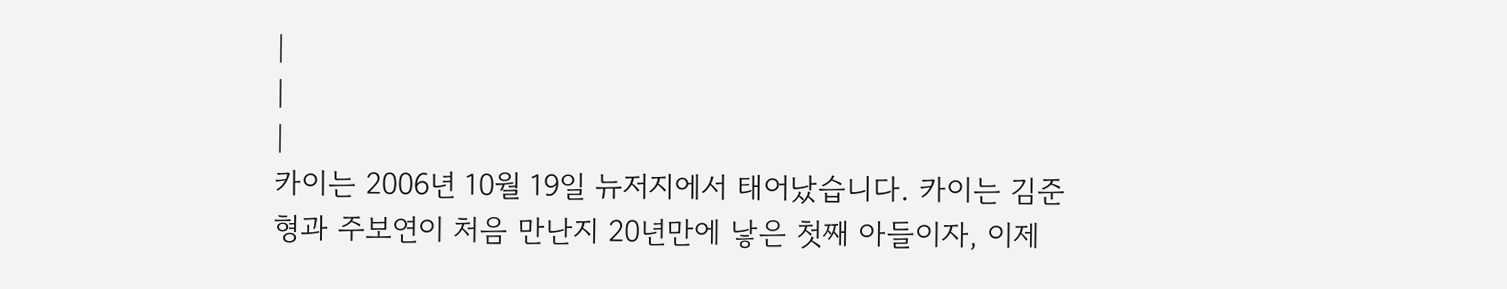|
|
|
카이는 2006년 10월 19일 뉴저지에서 태어났습니다. 카이는 김준형과 주보연이 처음 만난지 20년만에 낳은 첫째 아들이자, 이제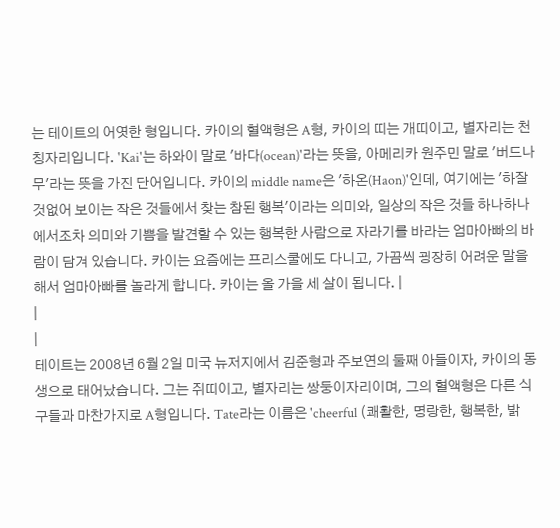는 테이트의 어엿한 형입니다. 카이의 혈액형은 A형, 카이의 띠는 개띠이고, 별자리는 천칭자리입니다. 'Kai'는 하와이 말로 '바다(ocean)'라는 뜻을, 아메리카 원주민 말로 '버드나무'라는 뜻을 가진 단어입니다. 카이의 middle name은 '하온(Haon)'인데, 여기에는 '하잘것없어 보이는 작은 것들에서 찾는 참된 행복'이라는 의미와, 일상의 작은 것들 하나하나에서조차 의미와 기쁨을 발견할 수 있는 행복한 사람으로 자라기를 바라는 엄마아빠의 바람이 담겨 있습니다. 카이는 요즘에는 프리스쿨에도 다니고, 가끔씩 굉장히 어려운 말을 해서 엄마아빠를 놀라게 합니다. 카이는 올 가을 세 살이 됩니다. |
|
|
테이트는 2008년 6월 2일 미국 뉴저지에서 김준형과 주보연의 둘째 아들이자, 카이의 동생으로 태어났습니다. 그는 쥐띠이고, 별자리는 쌍둥이자리이며, 그의 혈액형은 다른 식구들과 마찬가지로 A형입니다. Tate라는 이름은 'cheerful (쾌활한, 명랑한, 행복한, 밝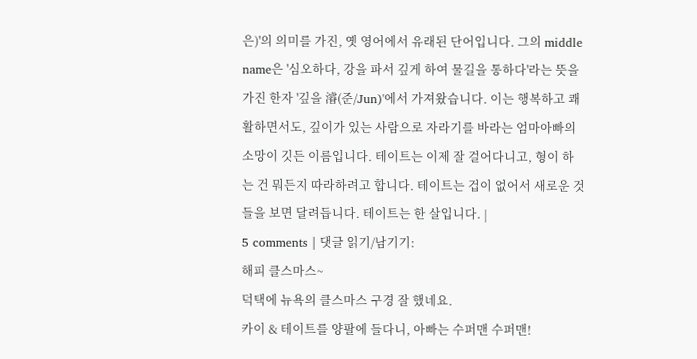은)'의 의미를 가진, 옛 영어에서 유래된 단어입니다. 그의 middle name은 '심오하다, 강을 파서 깊게 하여 물길을 통하다'라는 뜻을 가진 한자 '깊을 濬(준/Jun)'에서 가져왔습니다. 이는 행복하고 쾌활하면서도, 깊이가 있는 사람으로 자라기를 바라는 엄마아빠의 소망이 깃든 이름입니다. 테이트는 이제 잘 걸어다니고, 형이 하는 건 뭐든지 따라하려고 합니다. 테이트는 겁이 없어서 새로운 것들을 보면 달려듭니다. 테이트는 한 살입니다. |
5 comments | 댓글 읽기/남기기:
해피 클스마스~
덕택에 뉴욕의 클스마스 구경 잘 했네요.
카이 & 테이트를 양팔에 들다니, 아빠는 수퍼맨 수퍼맨!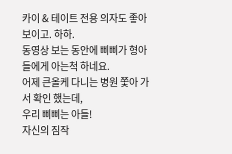카이 & 테이트 전용 의자도 좋아 보이고. 하하.
동영상 보는 동안에 삐삐가 형아들에게 아는척 하네요.
어제 큰올케 다니는 병원 쫓아 가서 확인 했는데,
우리 삐삐는 아들!
자신의 짐작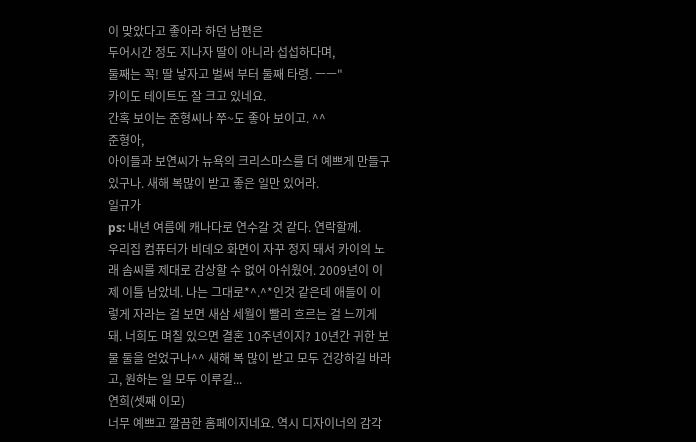이 맞았다고 좋아라 하던 남편은
두어시간 정도 지나자 딸이 아니라 섭섭하다며,
둘째는 꼭! 딸 낳자고 벌써 부터 둘째 타령. ㅡㅡ"
카이도 테이트도 잘 크고 있네요.
간혹 보이는 준형씨나 쭈~도 좋아 보이고. ^^
준형아,
아이들과 보연씨가 뉴욕의 크리스마스를 더 예쁘게 만들구 있구나. 새해 복많이 받고 좋은 일만 있어라.
일규가
ps: 내년 여름에 캐나다로 연수갈 것 같다. 연락할께.
우리집 컴퓨터가 비데오 화면이 자꾸 정지 돼서 카이의 노래 솜씨를 제대로 감상할 수 없어 아쉬웠어. 2009년이 이제 이틀 남았네. 나는 그대로*^.^*인것 같은데 애들이 이렇게 자라는 걸 보면 새삼 세월이 빨리 흐르는 걸 느끼게 돼. 너희도 며칠 있으면 결혼 10주년이지? 10년간 귀한 보물 둘을 얻었구나^^ 새해 복 많이 받고 모두 건강하길 바라고, 원하는 일 모두 이루길...
연희(셋째 이모)
너무 예쁘고 깔끔한 홈페이지네요. 역시 디자이너의 감각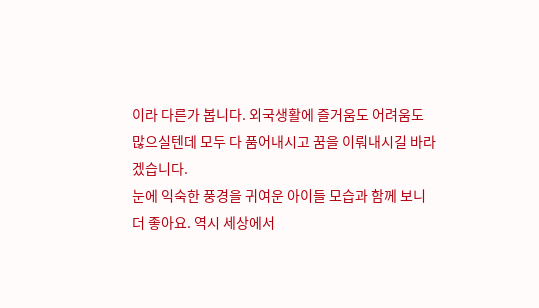이라 다른가 봅니다. 외국생활에 즐거움도 어려움도 많으실텐데 모두 다 품어내시고 꿈을 이뤄내시길 바라겠습니다.
눈에 익숙한 풍경을 귀여운 아이들 모습과 함께 보니 더 좋아요. 역시 세상에서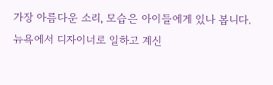가장 아름다운 소리, 모습은 아이들에게 있나 봅니다.
뉴욕에서 디자이너로 일하고 계신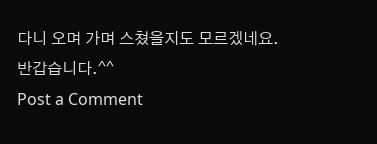다니 오며 가며 스쳤을지도 모르겠네요.
반갑습니다.^^
Post a Comment